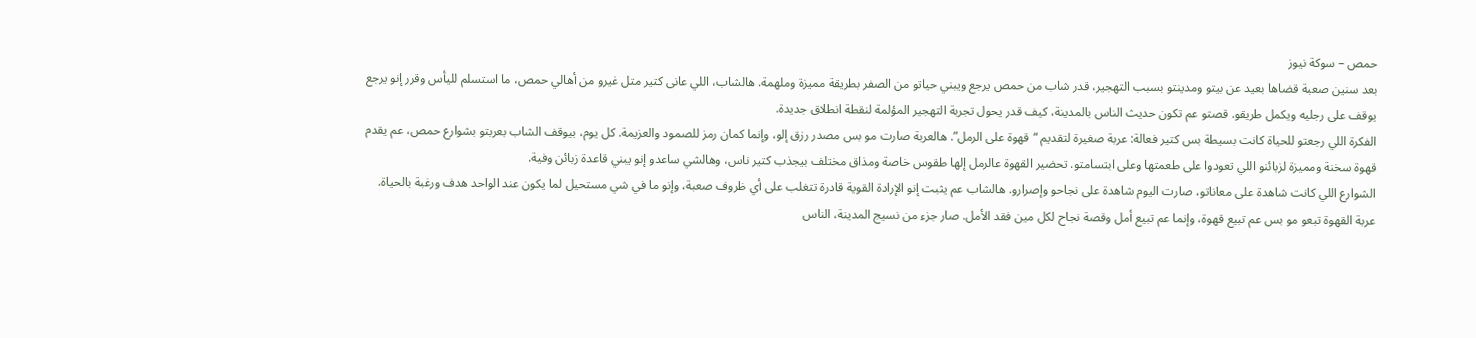حمص – سوكة نيوز
بعد سنين صعبة قضاها بعيد عن بيتو ومدينتو بسبب التهجير، قدر شاب من حمص يرجع ويبني حياتو من الصفر بطريقة مميزة وملهمة. هالشاب، اللي عانى كتير متل غيرو من أهالي حمص، ما استسلم لليأس وقرر إنو يرجع يوقف على رجليه ويكمل طريقو. قصتو عم تكون حديث الناس بالمدينة، كيف قدر يحول تجربة التهجير المؤلمة لنقطة انطلاق جديدة.
الفكرة اللي رجعتو للحياة كانت بسيطة بس كتير فعالة: عربة صغيرة لتقديم “قهوة على الرمل”. هالعربة صارت مو بس مصدر رزق إلو، وإنما كمان رمز للصمود والعزيمة. كل يوم، بيوقف الشاب بعربتو بشوارع حمص، عم يقدم قهوة سخنة ومميزة لزبائنو اللي تعودوا على طعمتها وعلى ابتسامتو. تحضير القهوة عالرمل إلها طقوس خاصة ومذاق مختلف بيجذب كتير ناس، وهالشي ساعدو إنو يبني قاعدة زبائن وفية.
الشوارع اللي كانت شاهدة على معاناتو، صارت اليوم شاهدة على نجاحو وإصرارو. هالشاب عم يثبت إنو الإرادة القوية قادرة تتغلب على أي ظروف صعبة، وإنو ما في شي مستحيل لما يكون عند الواحد هدف ورغبة بالحياة. عربة القهوة تبعو مو بس عم تبيع قهوة، وإنما عم تبيع أمل وقصة نجاح لكل مين فقد الأمل. صار جزء من نسيج المدينة، الناس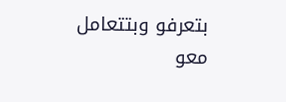بتعرفو وبتتعامل معو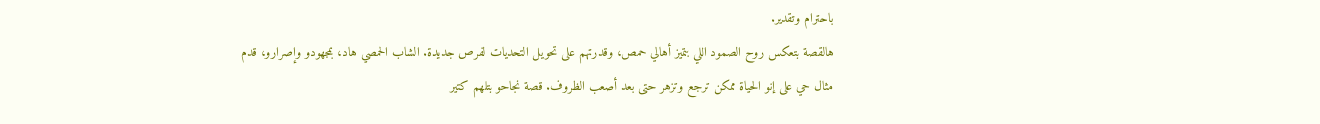باحترام وتقدير.
هالقصة بتعكس روح الصمود اللي بتميز أهالي حمص، وقدرتهم على تحويل التحديات لفرص جديدة. الشاب الحمصي هاد، بمجهودو وإصرارو، قدم مثال حي على إنو الحياة ممكن ترجع وتزهر حتى بعد أصعب الظروف. قصة نجاحو بتلهم كتير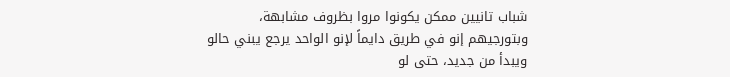شباب تانيين ممكن يكونوا مروا بظروف مشابهة، وبتورجيهم إنو في طريق دايماً لإنو الواحد يرجع يبني حالو ويبدأ من جديد، حتى لو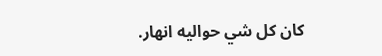كان كل شي حواليه انهار.